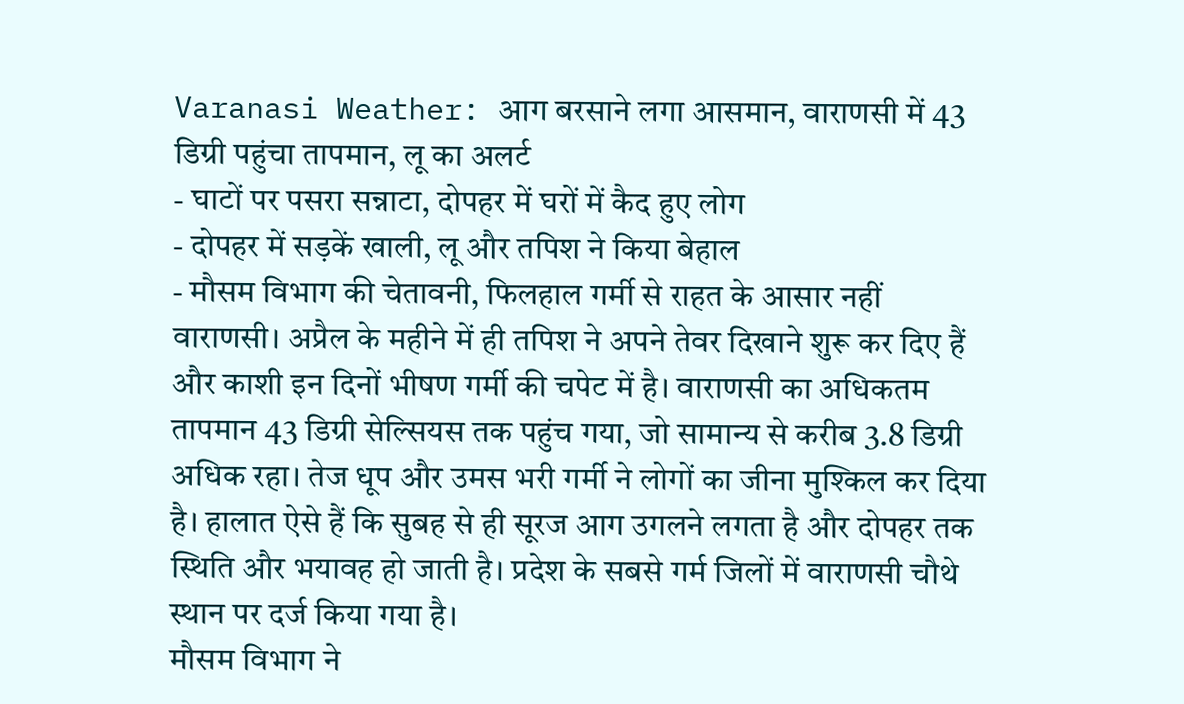Varanasi Weather: आग बरसाने लगा आसमान, वाराणसी में 43 डिग्री पहुंचा तापमान, लू का अलर्ट
- घाटों पर पसरा सन्नाटा, दोपहर में घरों में कैद हुए लोग
- दोपहर में सड़कें खाली, लू और तपिश ने किया बेहाल
- मौसम विभाग की चेतावनी, फिलहाल गर्मी से राहत के आसार नहीं
वाराणसी। अप्रैल के महीने में ही तपिश ने अपने तेवर दिखाने शुरू कर दिए हैं और काशी इन दिनों भीषण गर्मी की चपेट में है। वाराणसी का अधिकतम तापमान 43 डिग्री सेल्सियस तक पहुंच गया, जो सामान्य से करीब 3.8 डिग्री अधिक रहा। तेज धूप और उमस भरी गर्मी ने लोगों का जीना मुश्किल कर दिया है। हालात ऐसे हैं कि सुबह से ही सूरज आग उगलने लगता है और दोपहर तक स्थिति और भयावह हो जाती है। प्रदेश के सबसे गर्म जिलों में वाराणसी चौथे स्थान पर दर्ज किया गया है।
मौसम विभाग ने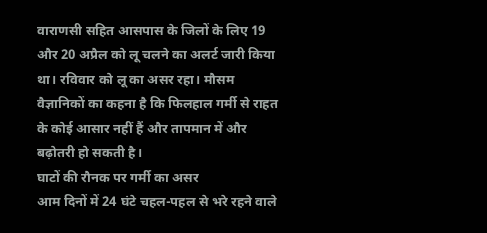वाराणसी सहित आसपास के जिलों के लिए 19 और 20 अप्रैल को लू चलने का अलर्ट जारी किया था। रविवार को लू का असर रहा। मौसम वैज्ञानिकों का कहना है कि फिलहाल गर्मी से राहत के कोई आसार नहीं हैं और तापमान में और बढ़ोतरी हो सकती है।
घाटों की रौनक पर गर्मी का असर
आम दिनों में 24 घंटे चहल-पहल से भरे रहने वाले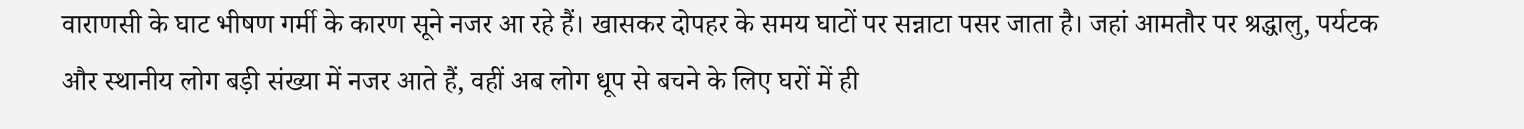वाराणसी के घाट भीषण गर्मी के कारण सूने नजर आ रहे हैं। खासकर दोपहर के समय घाटों पर सन्नाटा पसर जाता है। जहां आमतौर पर श्रद्धालु, पर्यटक और स्थानीय लोग बड़ी संख्या में नजर आते हैं, वहीं अब लोग धूप से बचने के लिए घरों में ही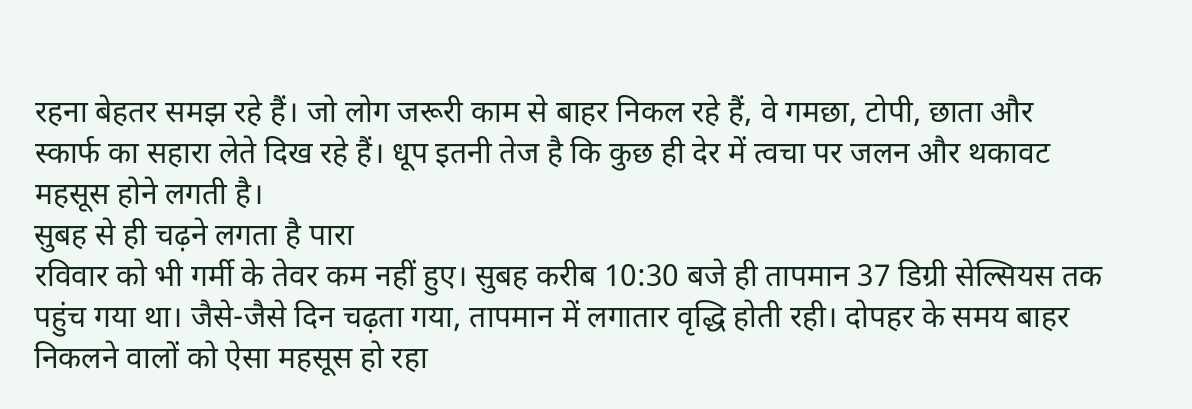रहना बेहतर समझ रहे हैं। जो लोग जरूरी काम से बाहर निकल रहे हैं, वे गमछा, टोपी, छाता और स्कार्फ का सहारा लेते दिख रहे हैं। धूप इतनी तेज है कि कुछ ही देर में त्वचा पर जलन और थकावट महसूस होने लगती है।
सुबह से ही चढ़ने लगता है पारा
रविवार को भी गर्मी के तेवर कम नहीं हुए। सुबह करीब 10:30 बजे ही तापमान 37 डिग्री सेल्सियस तक पहुंच गया था। जैसे-जैसे दिन चढ़ता गया, तापमान में लगातार वृद्धि होती रही। दोपहर के समय बाहर निकलने वालों को ऐसा महसूस हो रहा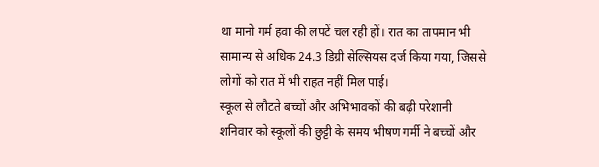था मानो गर्म हवा की लपटें चल रही हों। रात का तापमान भी सामान्य से अधिक 24.3 डिग्री सेल्सियस दर्ज किया गया, जिससे लोगों को रात में भी राहत नहीं मिल पाई।
स्कूल से लौटते बच्चों और अभिभावकों की बढ़ी परेशानी
शनिवार को स्कूलों की छुट्टी के समय भीषण गर्मी ने बच्चों और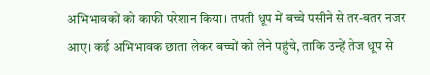अभिभावकों को काफी परेशान किया। तपती धूप में बच्चे पसीने से तर-बतर नजर आए। कई अभिभावक छाता लेकर बच्चों को लेने पहुंचे, ताकि उन्हें तेज धूप से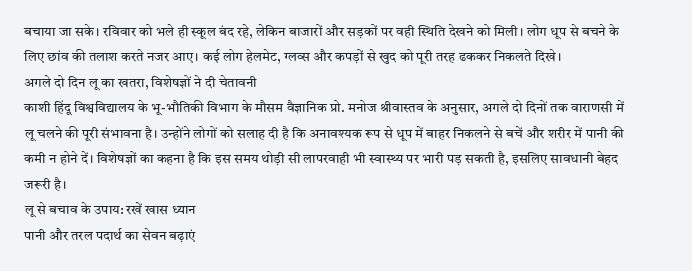बचाया जा सके। रविवार को भले ही स्कूल बंद रहे, लेकिन बाजारों और सड़कों पर वही स्थिति देखने को मिली। लोग धूप से बचने के लिए छांव की तलाश करते नजर आए। कई लोग हेलमेट, ग्लव्स और कपड़ों से खुद को पूरी तरह ढककर निकलते दिखे।
अगले दो दिन लू का खतरा, विशेषज्ञों ने दी चेतावनी
काशी हिंदू विश्वविद्यालय के भू-भौतिकी विभाग के मौसम वैज्ञानिक प्रो. मनोज श्रीवास्तव के अनुसार, अगले दो दिनों तक वाराणसी में लू चलने की पूरी संभावना है। उन्होंने लोगों को सलाह दी है कि अनावश्यक रूप से धूप में बाहर निकलने से बचें और शरीर में पानी की कमी न होने दें। विशेषज्ञों का कहना है कि इस समय थोड़ी सी लापरवाही भी स्वास्थ्य पर भारी पड़ सकती है, इसलिए सावधानी बेहद जरूरी है।
लू से बचाव के उपाय: रखें खास ध्यान
पानी और तरल पदार्थ का सेवन बढ़ाएं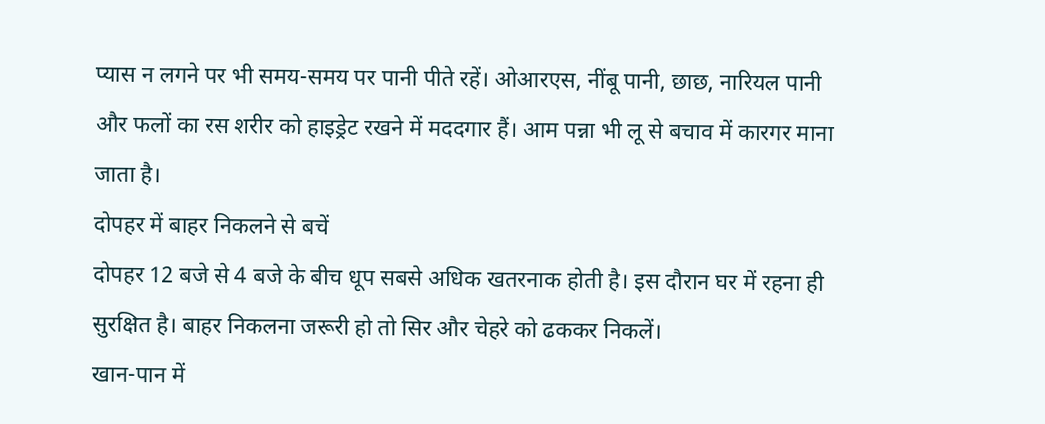प्यास न लगने पर भी समय-समय पर पानी पीते रहें। ओआरएस, नींबू पानी, छाछ, नारियल पानी और फलों का रस शरीर को हाइड्रेट रखने में मददगार हैं। आम पन्ना भी लू से बचाव में कारगर माना जाता है।
दोपहर में बाहर निकलने से बचें
दोपहर 12 बजे से 4 बजे के बीच धूप सबसे अधिक खतरनाक होती है। इस दौरान घर में रहना ही सुरक्षित है। बाहर निकलना जरूरी हो तो सिर और चेहरे को ढककर निकलें।
खान-पान में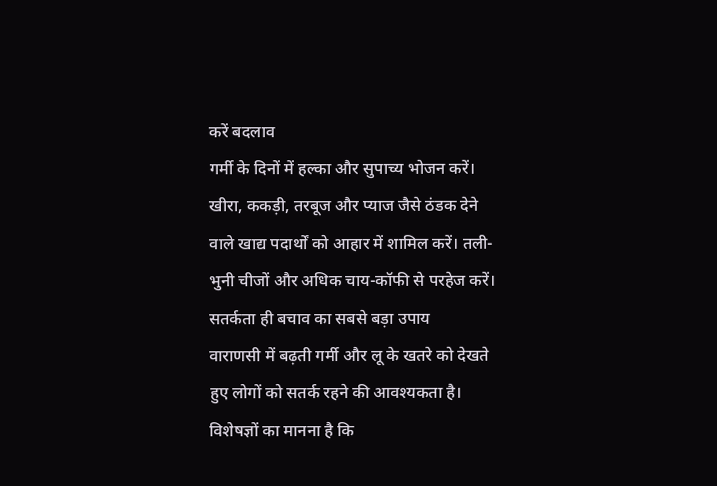करें बदलाव
गर्मी के दिनों में हल्का और सुपाच्य भोजन करें। खीरा, ककड़ी, तरबूज और प्याज जैसे ठंडक देने वाले खाद्य पदार्थों को आहार में शामिल करें। तली-भुनी चीजों और अधिक चाय-कॉफी से परहेज करें।
सतर्कता ही बचाव का सबसे बड़ा उपाय
वाराणसी में बढ़ती गर्मी और लू के खतरे को देखते हुए लोगों को सतर्क रहने की आवश्यकता है। विशेषज्ञों का मानना है कि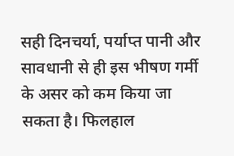सही दिनचर्या, पर्याप्त पानी और सावधानी से ही इस भीषण गर्मी के असर को कम किया जा सकता है। फिलहाल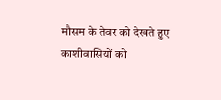मौसम के तेवर को देखते हुए काशीवासियों को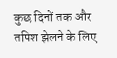कुछ दिनों तक और तपिश झेलने के लिए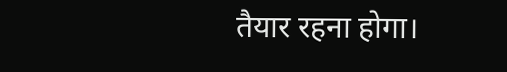तैयार रहना होगा।